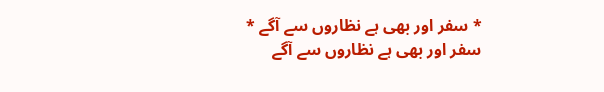* سفر اور بھی ہے نظاروں سے آگے *
سفر اور بھی ہے نظاروں سے آگے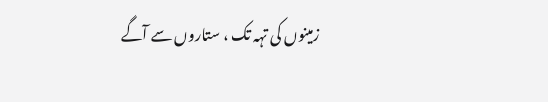زمینوں کی تہہ تک ، ستاروں سے آگے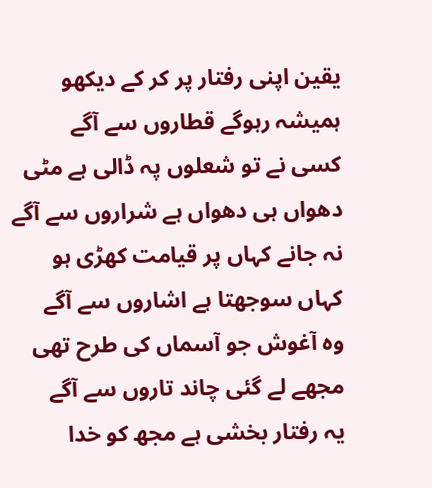یقین اپنی رفتار پر کر کے دیکھو
ہمیشہ رہوگے قطاروں سے آگے
کسی نے تو شعلوں پہ ڈالی ہے مٹی
دھواں ہی دھواں ہے شراروں سے آگے
نہ جانے کہاں پر قیامت کھڑی ہو
کہاں سوجھتا ہے اشاروں سے آگے
وہ آغوش جو آسماں کی طرح تھی
مجھے لے گئی چاند تاروں سے آگے
یہ رفتار بخشی ہے مجھ کو خدا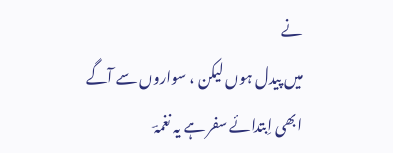نے
میں پیدل ہوں لیکن ، سواروں سے آگے
ابھی اِبتدائے سفر ہے یہ نغمہؔ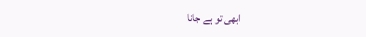ابھی تو ہے جانا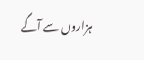ہزاروں سے آگے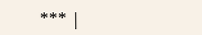*** |